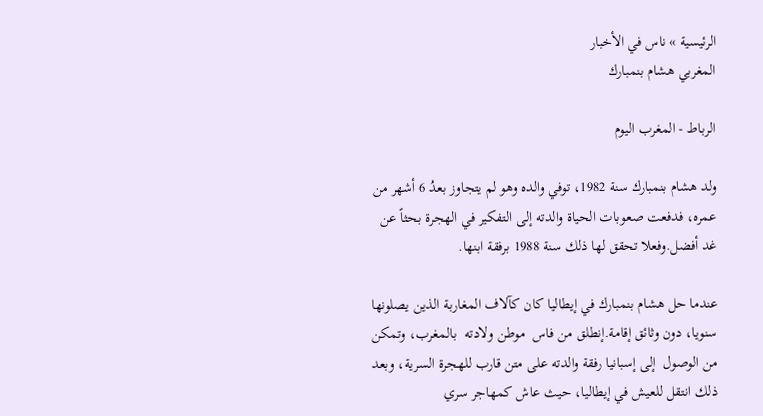الرئيسية » ناس في الأخبار
المغربي هشام بنمبارك

الرباط - المغرب اليوم

ولد هشام بنمبارك سنة 1982، توفي والده وهو لم يتجاوز بعدُ 6 أشهر من عمره، فدفعت صعوبات الحياة والدته إلى التفكير في الهجرة بحثاً عن غد أفضل.وفعلا تحقق لها ذلك سنة 1988 برفقة ابنها.

عندما حل هشام بنمبارك في إيطاليا كان كآلاف المغاربة الذين يصلونها سنويا، دون وثائق إقامة.إنطلق من فاس  موطن ولادته  بالمغرب، وتمكن من الوصول  إلى إسبانيا رفقة والدته على متن قارب للهجرة السرية، وبعد ذلك انتقل للعيش في إيطاليا، حيث عاش كمهاجر سري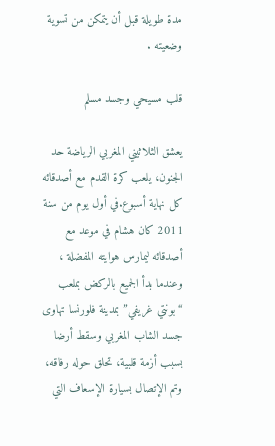مدة طويلة قبل أن يتمكن من تسوية وضعيته .

قلب مسيحي وجسد مسلم

يعشق الثلاثيني المغربي الرياضة حد الجنون، يلعب كرة القدم مع أصدقائه كل نهاية أسبوع.في أول يوم من سنة 2011 كان هشام في موعد مع أصدقائه ليمارس هوايته المفضلة ، وعندما بدأ الجميع بالركض بملعب “بونتي غريفي” بمدينة فلورنسا تهاوى جسد الشاب المغربي وسقط أرضا بسبب أزمة قلبية، تحلق حوله رفاقه، وتم الإتصال بسيارة الإسعاف التي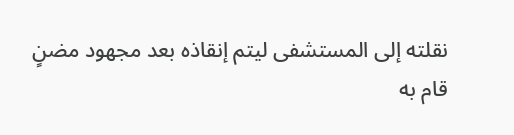نقلته إلى المستشفى ليتم إنقاذه بعد مجهود مضنٍ قام به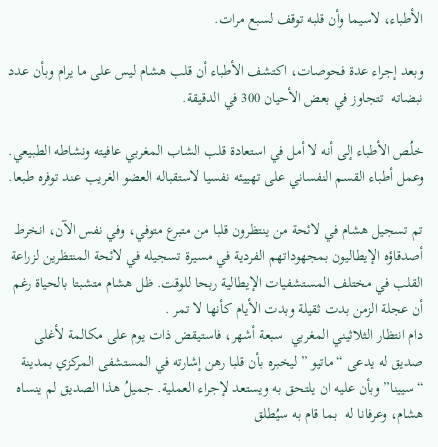الأطباء، لاسيما وأن قلبه توقف لسبع مرات.

وبعد إجراء عدة فحوصات، اكتشف الأطباء أن قلب هشام ليس على ما يرام وبأن عدد نبضاته  تتجاوز في بعض الأحيان 300 في الدقيقة.

خلُص الأطباء إلى أنه لا أمل في استعادة قلب الشاب المغربي عافيته ونشاطه الطبيعي. وعمل أطباء القسم النفساني على تهييئه نفسيا لاستقباله العضو الغريب عند توفره طبعا.

تم تسجيل هشام في لائحة من ينتظرون قلبا من متبرع متوفي، وفي نفس الآن، انخرط أصدقاؤه الإيطاليون بمجهوداتهم الفردية في مسيرة تسجيله في لائحة المنتظرين لزراعة القلب في مختلف المستشفيات الإيطالية ربحا للوقت. ظل هشام متشبتا بالحياة رغم أن عجلة الزمن بدت ثقيلة وبدت الأيام كأنها لا تمر .
دام انتظار الثلاثيني المغربي  سبعة أشهر، فاستيقض ذات يوم على مكالمة لأغلى صديق له يدعى “ماتيو ” ليخبره بأن قلبا رهن إشارته في المستشفى المركزي بمدينة “سيينا” وبأن عليه ان يلتحق به ويستعد لإجراء العملية. جميلُ هذا الصديق لم ينساه هشام، وعرفانا له  بما قام به سيُطلق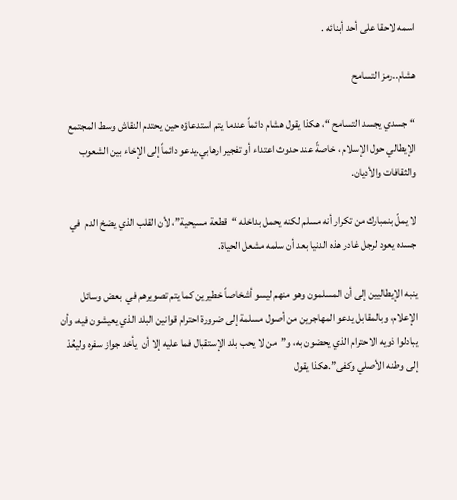اسمه لاحقا على أحد أبنائه .

هشام..رمز التسامح

“جسدي يجسد التسامح “، هكذا يقول هشام دائماً عندما يتم استدعاؤه حين يحتدم النقاش وسط المجتمع الإيطالي حول الإسلام ، خاصةً عند حدوث اعتداء أو تفجير ارهابي.يدعو دائماً إلى الإخاء بين الشعوب والثقافات والأديان.

لا يملّ بنمبارك من تكرار أنه مسلم لكنه يحمل بداخله “قطعة مسيحية”، لأن القلب الذي يضخ الدم  في جسده يعود لرجل غادر هذه الدنيا بعد أن سلمه مشعل الحياة.

ينبه الإيطاليين إلى أن المسلمون وهو منهم ليسو أشخاصاً خطيرين كما يتم تصويرهم في  بعض وسائل الإعلام، وبالمقابل يدعو المهاجرين من أصول مسلمة إلى ضرورة احترام قوانين البلد الذي يعيشون فيه، وأن يبادلوا ذويه الاحترام الذي يحضون به، و”من لا يحب بلد الإستقبال فما عليه إلا أن  يأخد جواز سفره وليعُدْ إلى وطنه الأصلي وكفى”.هكذا يقول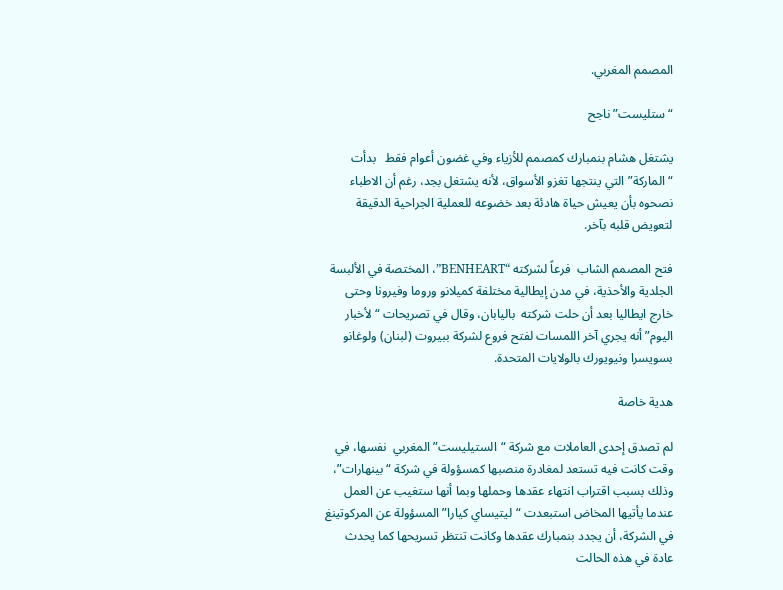المصمم المغربي.

“ستليست” ناجح

يشتغل هشام بنمبارك كمصمم للأزياء وفي غضون أعوام فقط   بدأت “الماركة” التي ينتجها تغزو الأسواق، لأنه يشتغل بجد، رغم أن الاطباء نصحوه بأن يعيش حياة هادئة بعد خضوعه للعملية الجراحية الدقيقة لتعويض قلبه بآخر.

فتح المصمم الشاب  فرعاً لشركته “BENHEART”، المختصة في الألبسة الجلدية والأحذية، في مدن إيطالية مختلفة كميلانو وروما وفيرونا وحتى خارج ايطاليا بعد أن حلت شركته  باليابان، وقال في تصريحات “لأخبار اليوم” أنه يجري آخر اللمسات لفتح فروع لشركة ببيروت (لبنان) ولوغانو بسويسرا ونيويورك بالولايات المتحدة.

هدية خاصة

لم تصدق إحدى العاملات مع شركة “الستيليست” المغربي  نفسها، في وقت كانت فيه تستعد لمغادرة منصبها كمسؤولة في شركة “بينهارات”، وذلك بسبب اقتراب انتهاء عقدها وحملها وبما أنها ستغيب عن العمل عندما يأتيها المخاض استبعدت “ليتيساي كيارا” المسؤولة عن المركوتينغ في الشركة، أن يجدد بنمبارك عقدها وكانت تنتظر تسريحها كما يحدث عادة في هذه الحالت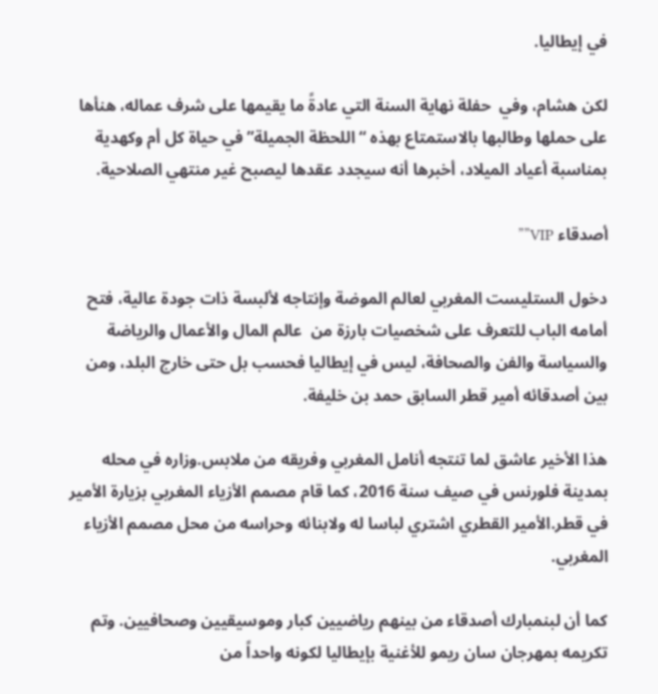في إيطاليا.

لكن هشام، وفي  حفلة نهاية السنة التي عادةً ما يقيمها على شرف عماله، هنأها على حملها وطالبها بالاستمتاع بهذه “اللحظة الجميلة” في حياة كل أم وكهدية بمناسبة أعياد الميلاد، أخبرها أنه سيجدد عقدها ليصبح غير منتهي الصلاحية.

أصدقاء VIP””

دخول الستليست المغربي لعالم الموضة وإنتاجه لألبسة ذات جودة عالية، فتح أمامه الباب للتعرف على شخصيات بارزة من  عالم المال والأعمال والرياضة والسياسة والفن والصحافة، ليس في إيطاليا فحسب بل حتى خارج البلد، ومن بين أصدقائه أمير قطر السابق حمد بن خليفة.

هذا الأخير عاشق لما تنتجه أنامل المغربي وفريقه من ملابس.وزاره في محله بمدينة فلورنس في صيف سنة 2016، كما قام مصمم الأزياء المغربي بزيارة الأمير في قطر.الأمير القطري اشتري لباسا له ولابنائه وحراسه من محل مصمم الأزياء المغربي.

كما أن لبنمبارك أصدقاء من بينهم رياضيين كبار وموسيقيين وصحافيين. وتم تكريمه بمهرجان سان ريمو للأغنية بإيطاليا لكونه واحداً من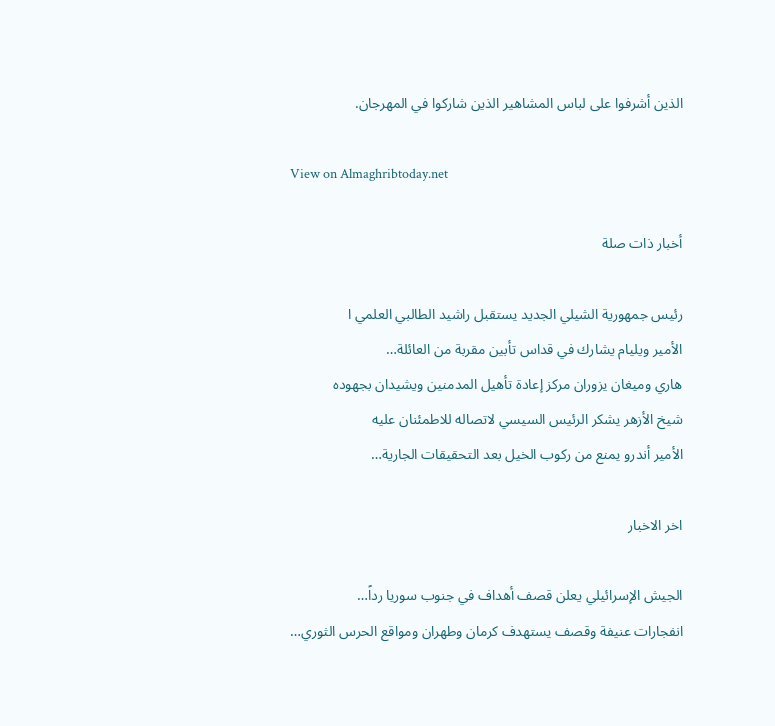الذين أشرفوا على لباس المشاهير الذين شاركوا في المهرجان.

View on Almaghribtoday.net

أخبار ذات صلة

رئيس جمهورية الشيلي الجديد يستقبل راشيد الطالبي العلمي ا
الأمير ويليام يشارك في قداس تأبين مقربة من العائلة…
هاري وميغان يزوران مركز إعادة تأهيل المدمنين ويشيدان بجهوده
شيخ الأزهر يشكر الرئيس السيسي لاتصاله للاطمئنان عليه
الأمير أندرو يمنع من ركوب الخيل بعد التحقيقات الجارية…

اخر الاخبار

الجيش الإسرائيلي يعلن قصف أهداف في جنوب سوريا رداً…
انفجارات عنيفة وقصف يستهدف كرمان وطهران ومواقع الحرس الثوري…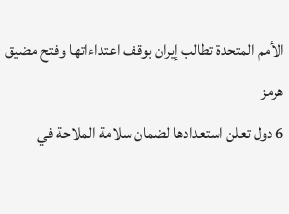الأمم المتحدة تطالب إيران بوقف اعتداءاتها وفتح مضيق هرمز
6 دول تعلن استعدادها لضمان سلامة الملاحة في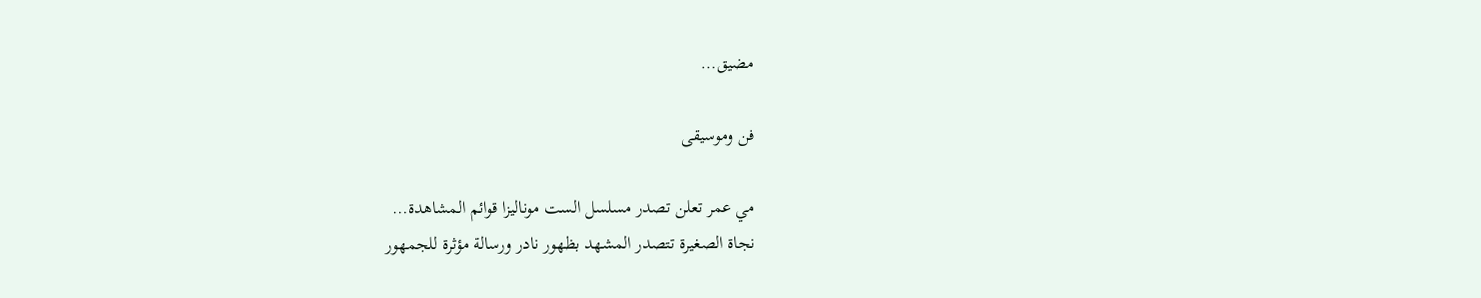مضيق…

فن وموسيقى

مي عمر تعلن تصدر مسلسل الست موناليزا قوائم المشاهدة…
نجاة الصغيرة تتصدر المشهد بظهور نادر ورسالة مؤثرة للجمهور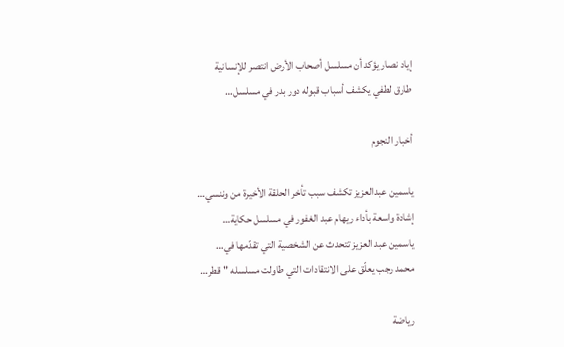إياد نصار يؤكد أن مسلسل أصحاب الأرض انتصر للإنسانية
طارق لطفي يكشف أسباب قبوله دور بدر في مسلسل…

أخبار النجوم

ياسمين عبدالعزيز تكشف سبب تأخر الحلقة الأخيرة من وننسي…
إشادة واسعة بأداء ريهام عبد الغفور في مسلسل حكاية…
ياسمين عبد العزيز تتحدث عن الشخصية التي تقدّمها في…
محمد رجب يعلّق على الانتقادات التي طاولت مسلسله "قطر…

رياضة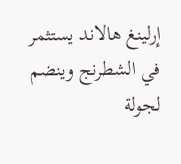إرلينغ هالاند يستثمر في الشطرنج وينضم لجولة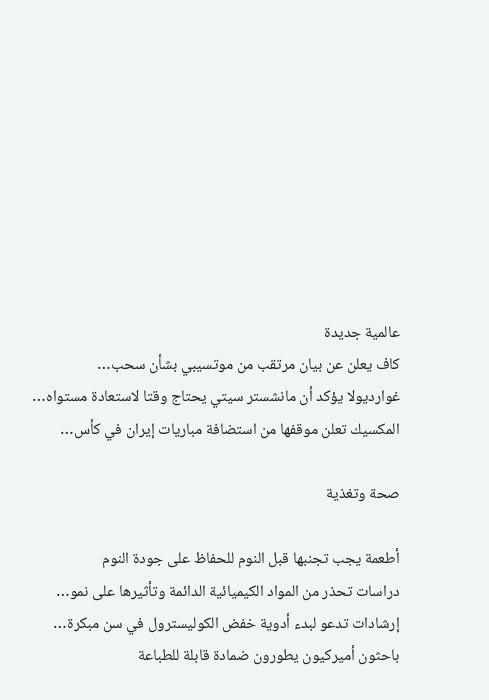عالمية جديدة
كاف يعلن عن بيان مرتقب من موتسيبي بشأن سحب…
غوارديولا يؤكد أن مانشستر سيتي يحتاج وقتا لاستعادة مستواه…
المكسيك تعلن موقفها من استضافة مباريات إيران في كأس…

صحة وتغذية

أطعمة يجب تجنبها قبل النوم للحفاظ على جودة النوم
دراسات تحذر من المواد الكيميائية الدائمة وتأثيرها على نمو…
إرشادات تدعو لبدء أدوية خفض الكوليسترول في سن مبكرة…
باحثون أميركيون يطورون ضمادة قابلة للطباعة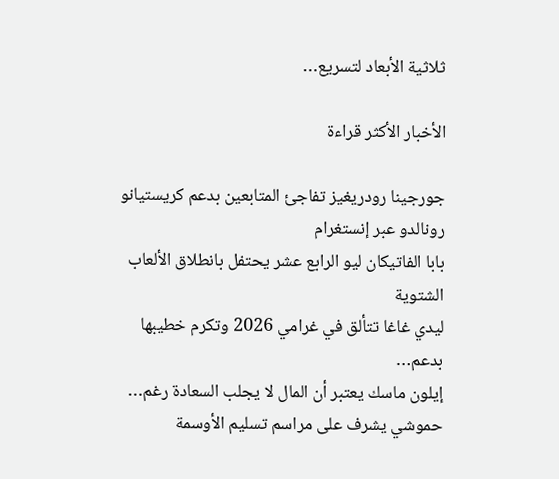ثلاثية الأبعاد لتسريع…

الأخبار الأكثر قراءة

جورجينا رودريغيز تفاجئ المتابعين بدعم كريستيانو رونالدو عبر إنستغرام
بابا الفاتيكان ليو الرابع عشر يحتفل بانطلاق الألعاب الشتوية
ليدي غاغا تتألق في غرامي 2026 وتكرم خطيبها بدعم…
إيلون ماسك يعتبر أن المال لا يجلب السعادة رغم…
حموشي يشرف على مراسم تسليم الأوسمة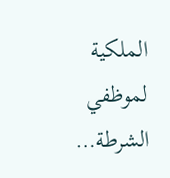الملكية لموظفي الشرطة…